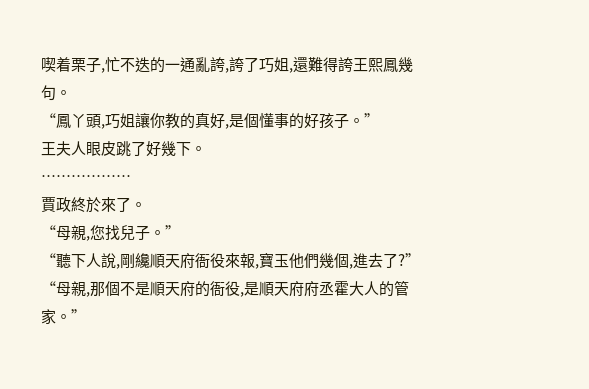喫着栗子,忙不迭的一通亂誇,誇了巧姐,還難得誇王熙鳳幾句。
“鳳丫頭,巧姐讓你教的真好,是個懂事的好孩子。”
王夫人眼皮跳了好幾下。
………………
賈政終於來了。
“母親,您找兒子。”
“聽下人說,剛纔順天府衙役來報,寶玉他們幾個,進去了?”
“母親,那個不是順天府的衙役,是順天府府丞霍大人的管家。”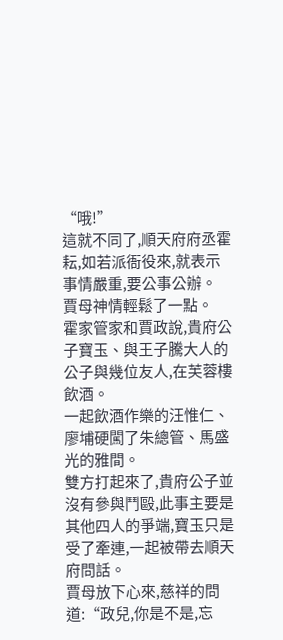“哦!”
這就不同了,順天府府丞霍耘,如若派衙役來,就表示事情嚴重,要公事公辦。
賈母神情輕鬆了一點。
霍家管家和賈政說,貴府公子寶玉、與王子騰大人的公子與幾位友人,在芙蓉樓飲酒。
一起飲酒作樂的汪惟仁、廖埔硬闖了朱總管、馬盛光的雅間。
雙方打起來了,貴府公子並沒有參與鬥毆,此事主要是其他四人的爭端,寶玉只是受了牽連,一起被帶去順天府問話。
賈母放下心來,慈祥的問道:“政兒,你是不是,忘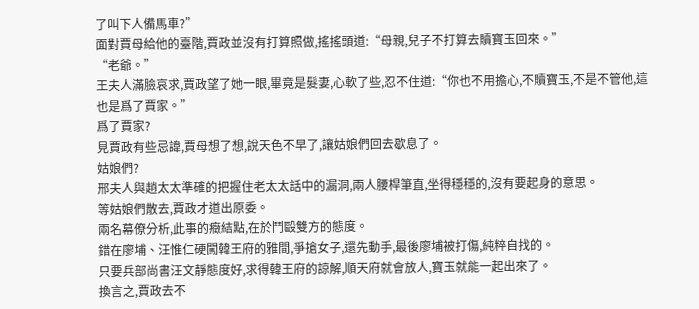了叫下人備馬車?”
面對賈母給他的臺階,賈政並沒有打算照做,搖搖頭道:“母親,兒子不打算去贖寶玉回來。”
“老爺。”
王夫人滿臉哀求,賈政望了她一眼,畢竟是髮妻,心軟了些,忍不住道:“你也不用擔心,不贖寶玉,不是不管他,這也是爲了賈家。”
爲了賈家?
見賈政有些忌諱,賈母想了想,說天色不早了,讓姑娘們回去歇息了。
姑娘們?
邢夫人與趙太太準確的把握住老太太話中的漏洞,兩人腰桿筆直,坐得穩穩的,沒有要起身的意思。
等姑娘們散去,賈政才道出原委。
兩名幕僚分析,此事的癥結點,在於鬥毆雙方的態度。
錯在廖埔、汪惟仁硬闖韓王府的雅間,爭搶女子,還先動手,最後廖埔被打傷,純粹自找的。
只要兵部尚書汪文靜態度好,求得韓王府的諒解,順天府就會放人,寶玉就能一起出來了。
換言之,賈政去不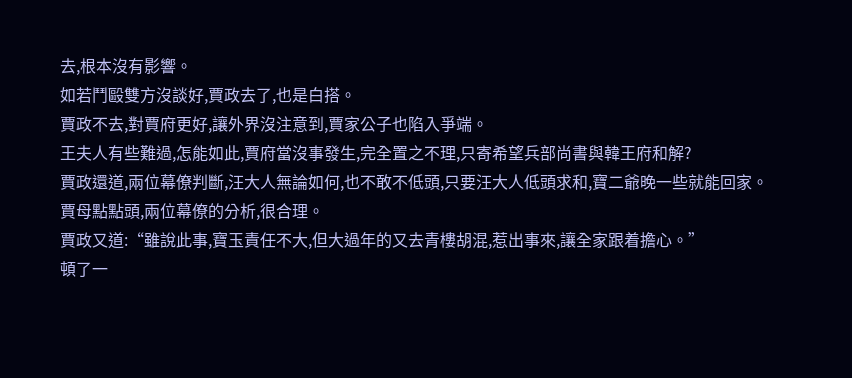去,根本沒有影響。
如若鬥毆雙方沒談好,賈政去了,也是白搭。
賈政不去,對賈府更好,讓外界沒注意到,賈家公子也陷入爭端。
王夫人有些難過,怎能如此,賈府當沒事發生,完全置之不理,只寄希望兵部尚書與韓王府和解?
賈政還道,兩位幕僚判斷,汪大人無論如何,也不敢不低頭,只要汪大人低頭求和,寶二爺晚一些就能回家。
賈母點點頭,兩位幕僚的分析,很合理。
賈政又道:“雖說此事,寶玉責任不大,但大過年的又去青樓胡混,惹出事來,讓全家跟着擔心。”
頓了一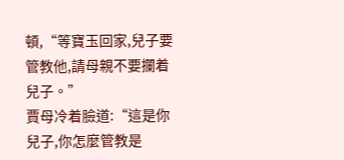頓,“等寶玉回家,兒子要管教他,請母親不要攔着兒子。”
賈母冷着臉道:“這是你兒子,你怎麼管教是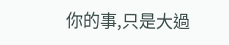你的事,只是大過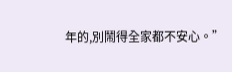年的,別鬧得全家都不安心。”